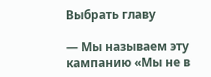Выбрать главу

— Мы называем эту кампанию «Мы не в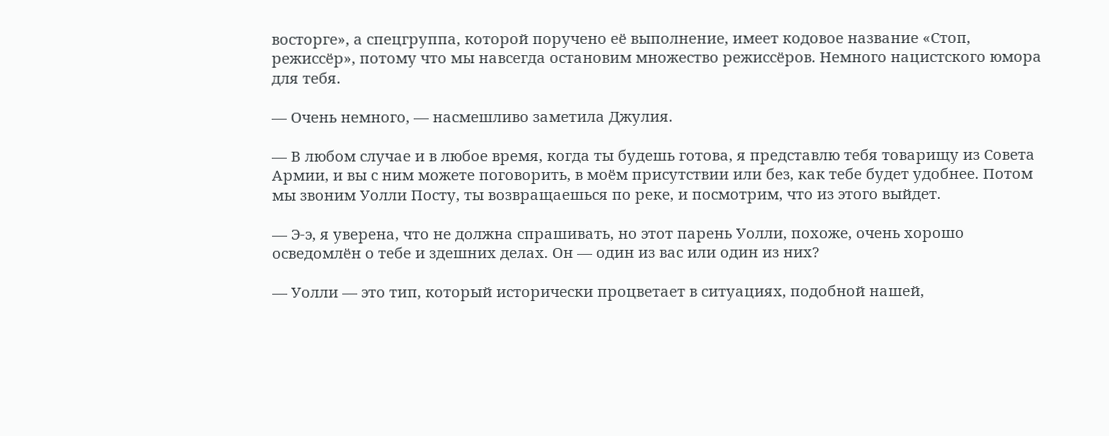восторге», а спецгруппа, которой поручено её выполнение, имеет кодовое название «Стоп, режиссёр», потому что мы навсегда остановим множество режиссёров. Немного нацистского юмора для тебя.

— Очень немного, — насмешливо заметила Джулия.

— В любом случае и в любое время, когда ты будешь готова, я представлю тебя товарищу из Совета Армии, и вы с ним можете поговорить, в моём присутствии или без, как тебе будет удобнее. Потом мы звоним Уолли Посту, ты возвращаешься по реке, и посмотрим, что из этого выйдет.

— Э-э, я уверена, что не должна спрашивать, но этот парень Уолли, похоже, очень хорошо осведомлён о тебе и здешних делах. Он — один из вас или один из них?

— Уолли — это тип, который исторически процветает в ситуациях, подобной нашей,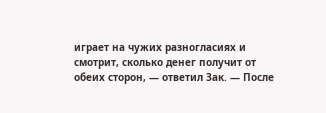играет на чужих разногласиях и смотрит, сколько денег получит от обеих сторон, — ответил Зак. — После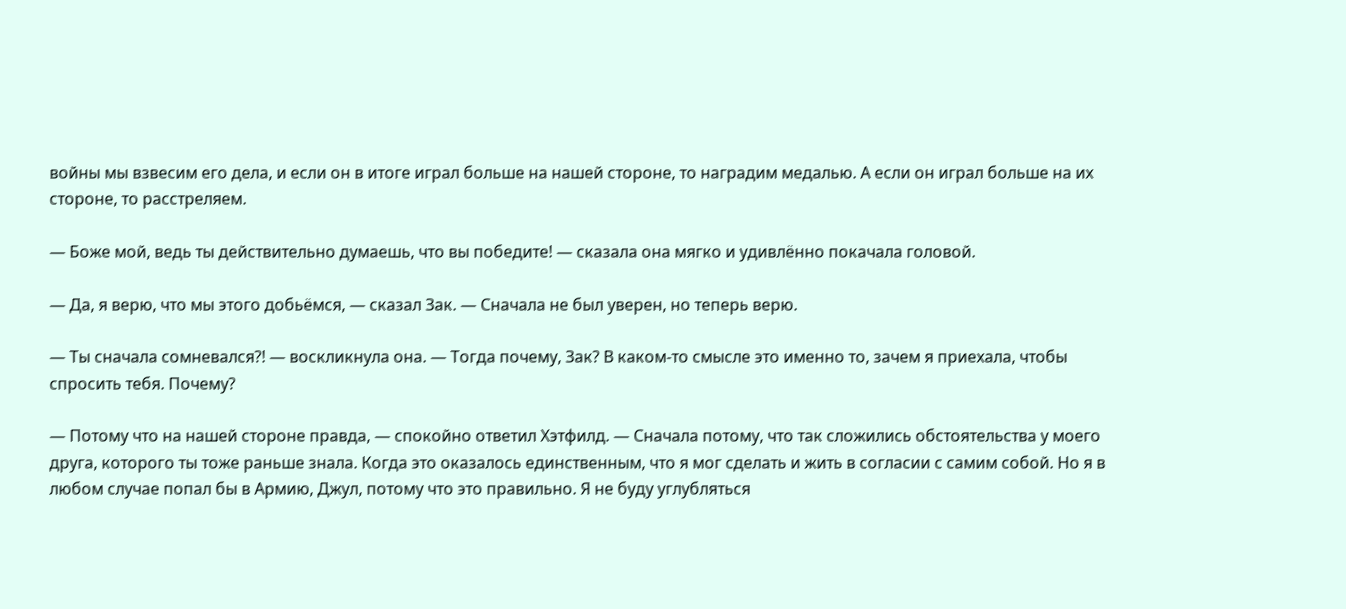войны мы взвесим его дела, и если он в итоге играл больше на нашей стороне, то наградим медалью. А если он играл больше на их стороне, то расстреляем.

— Боже мой, ведь ты действительно думаешь, что вы победите! — сказала она мягко и удивлённо покачала головой.

— Да, я верю, что мы этого добьёмся, — сказал Зак. — Сначала не был уверен, но теперь верю.

— Ты сначала сомневался?! — воскликнула она. — Тогда почему, Зак? В каком-то смысле это именно то, зачем я приехала, чтобы спросить тебя. Почему?

— Потому что на нашей стороне правда, — спокойно ответил Хэтфилд. — Сначала потому, что так сложились обстоятельства у моего друга, которого ты тоже раньше знала. Когда это оказалось единственным, что я мог сделать и жить в согласии с самим собой. Но я в любом случае попал бы в Армию, Джул, потому что это правильно. Я не буду углубляться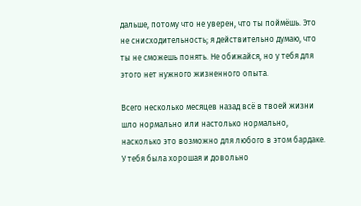дальше, потому что не уверен, что ты поймёшь. Это не снисходительность; я действительно думаю, что ты не сможешь понять. Не обижайся, но у тебя для этого нет нужного жизненного опыта.

Всего несколько месяцев назад всё в твоей жизни шло нормально или настолько нормально, насколько это возможно для любого в этом бардаке. У тебя была хорошая и довольно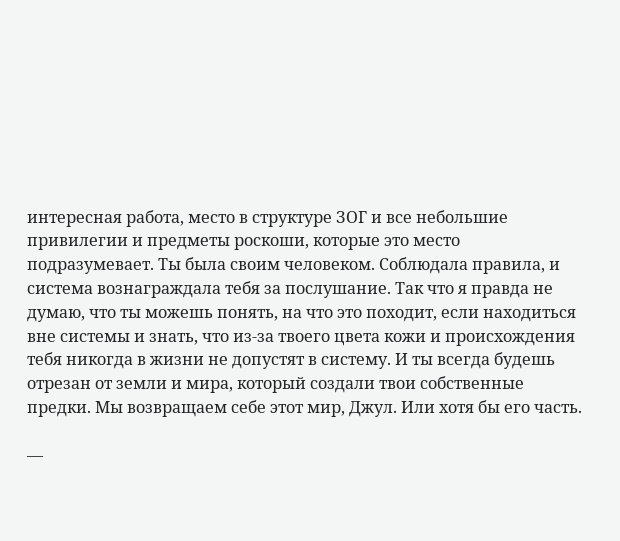интересная работа, место в структуре ЗОГ и все небольшие привилегии и предметы роскоши, которые это место подразумевает. Ты была своим человеком. Соблюдала правила, и система вознаграждала тебя за послушание. Так что я правда не думаю, что ты можешь понять, на что это походит, если находиться вне системы и знать, что из-за твоего цвета кожи и происхождения тебя никогда в жизни не допустят в систему. И ты всегда будешь отрезан от земли и мира, который создали твои собственные предки. Мы возвращаем себе этот мир, Джул. Или хотя бы его часть.

—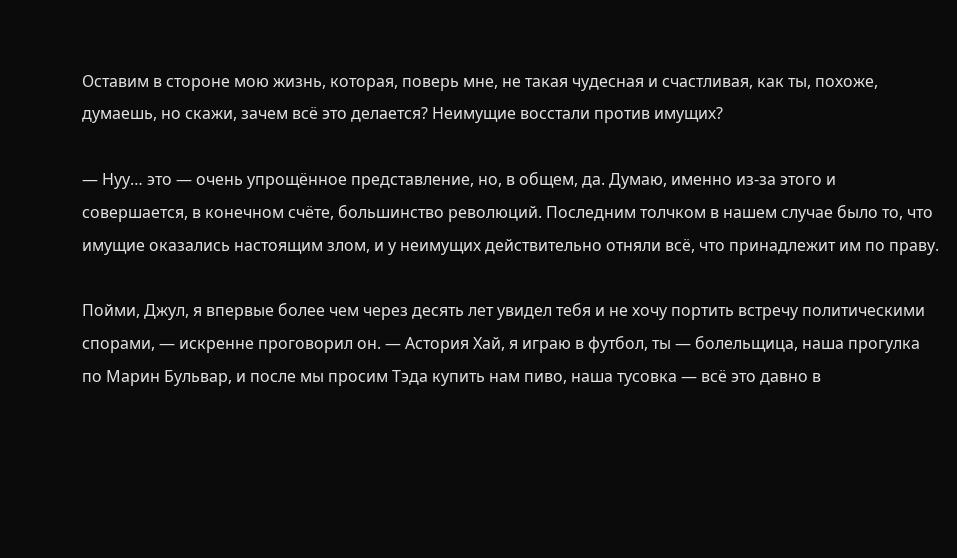Оставим в стороне мою жизнь, которая, поверь мне, не такая чудесная и счастливая, как ты, похоже, думаешь, но скажи, зачем всё это делается? Неимущие восстали против имущих?

— Нуу… это — очень упрощённое представление, но, в общем, да. Думаю, именно из-за этого и совершается, в конечном счёте, большинство революций. Последним толчком в нашем случае было то, что имущие оказались настоящим злом, и у неимущих действительно отняли всё, что принадлежит им по праву.

Пойми, Джул, я впервые более чем через десять лет увидел тебя и не хочу портить встречу политическими спорами, — искренне проговорил он. — Астория Хай, я играю в футбол, ты — болельщица, наша прогулка по Марин Бульвар, и после мы просим Тэда купить нам пиво, наша тусовка — всё это давно в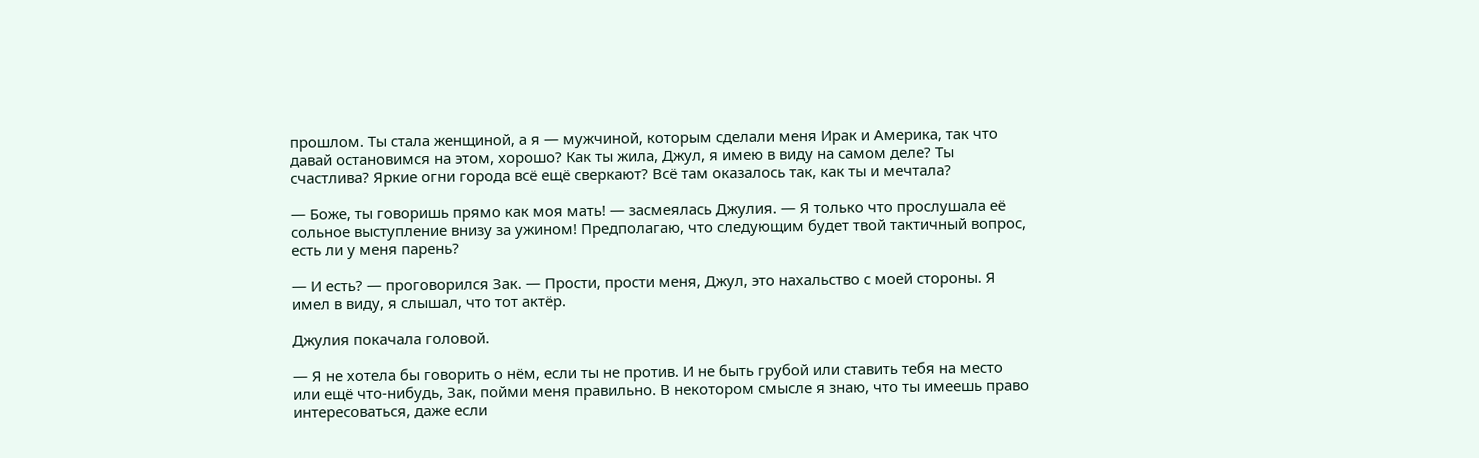прошлом. Ты стала женщиной, а я — мужчиной, которым сделали меня Ирак и Америка, так что давай остановимся на этом, хорошо? Как ты жила, Джул, я имею в виду на самом деле? Ты счастлива? Яркие огни города всё ещё сверкают? Всё там оказалось так, как ты и мечтала?

— Боже, ты говоришь прямо как моя мать! — засмеялась Джулия. — Я только что прослушала её сольное выступление внизу за ужином! Предполагаю, что следующим будет твой тактичный вопрос, есть ли у меня парень?

— И есть? — проговорился Зак. — Прости, прости меня, Джул, это нахальство с моей стороны. Я имел в виду, я слышал, что тот актёр.

Джулия покачала головой.

— Я не хотела бы говорить о нём, если ты не против. И не быть грубой или ставить тебя на место или ещё что-нибудь, Зак, пойми меня правильно. В некотором смысле я знаю, что ты имеешь право интересоваться, даже если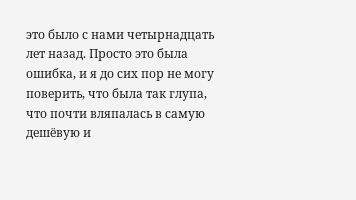это было с нами четырнадцать лет назад. Просто это была ошибка, и я до сих пор не могу поверить, что была так глупа, что почти вляпалась в самую дешёвую и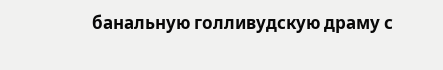банальную голливудскую драму с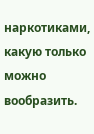наркотиками, какую только можно вообразить.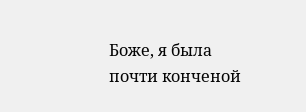Боже, я была почти конченой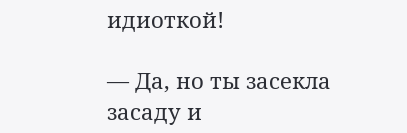идиоткой!

— Да, но ты засекла засаду и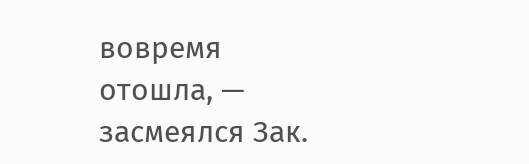вовремя отошла, — засмеялся Зак.